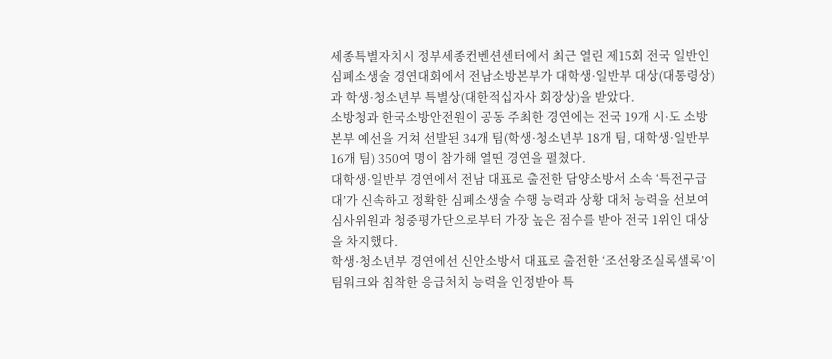세종특별자치시 정부세종컨벤션센터에서 최근 열린 제15회 전국 일반인 심폐소생술 경연대회에서 전남소방본부가 대학생·일반부 대상(대통령상)과 학생·청소년부 특별상(대한적십자사 회장상)을 받았다.
소방청과 한국소방안전원이 공동 주최한 경연에는 전국 19개 시·도 소방본부 예선을 거쳐 선발된 34개 팀(학생·청소년부 18개 팀, 대학생·일반부 16개 팀) 350여 명이 참가해 열띤 경연을 펼쳤다.
대학생·일반부 경연에서 전남 대표로 출전한 담양소방서 소속 ‘특전구급대’가 신속하고 정확한 심폐소생술 수행 능력과 상황 대처 능력을 선보여 심사위원과 청중평가단으로부터 가장 높은 점수를 받아 전국 1위인 대상을 차지했다.
학생·청소년부 경연에선 신안소방서 대표로 출전한 ‘조선왕조실록샐록’이 팀워크와 침착한 응급처치 능력을 인정받아 특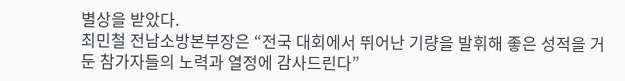별상을 받았다.
최민철 전남소방본부장은 “전국 대회에서 뛰어난 기량을 발휘해 좋은 성적을 거둔 참가자들의 노력과 열정에 감사드린다”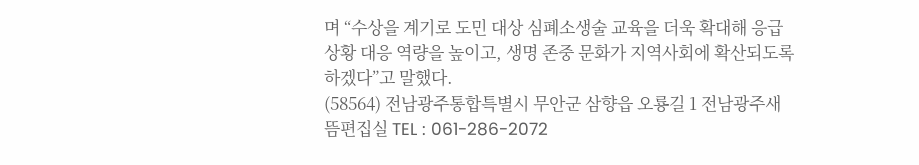며 “수상을 계기로 도민 대상 심폐소생술 교육을 더욱 확대해 응급상황 대응 역량을 높이고, 생명 존중 문화가 지역사회에 확산되도록 하겠다”고 말했다.
(58564) 전남광주통합특별시 무안군 삼향읍 오룡길 1 전남광주새뜸편집실 TEL : 061-286-2072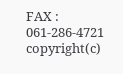FAX : 061-286-4721 copyright(c)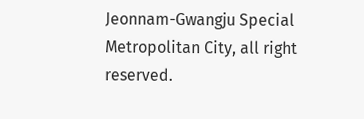Jeonnam-Gwangju Special Metropolitan City, all right reserved.